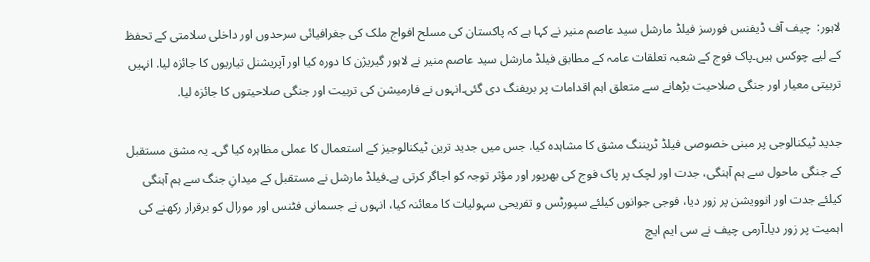لاہور:  چیف آف ڈیفنس فورسز فیلڈ مارشل سید عاصم منیر نے کہا ہے کہ پاکستان کی مسلح افواج ملک کی جغرافیائی سرحدوں اور داخلی سلامتی کے تحفظ کے لیے چوکس ہیں۔پاک فوج کے شعبہ تعلقات عامہ کے مطابق فیلڈ مارشل سید عاصم منیر نے لاہور گیریژن کا دورہ کیا اور آپریشنل تیاریوں کا جائزہ لیا. انہیں تربیتی معیار اور جنگی صلاحیت بڑھانے سے متعلق اہم اقدامات پر بریفنگ دی گئی۔انہوں نے فارمیشن کی تربیت اور جنگی صلاحیتوں کا جائزہ لیا.

جدید ٹیکنالوجی پر مبنی خصوصی فیلڈ ٹریننگ مشق کا مشاہدہ کیا. جس میں جدید ترین ٹیکنالوجیز کے استعمال کا عملی مظاہرہ کیا گی۔ یہ مشق مستقبل کے جنگی ماحول سے ہم آہنگی، جدت اور لچک پر پاک فوج کی بھرپور اور مؤثر توجہ کو اجاگر کرتی ہے۔فیلڈ مارشل نے مستقبل کے میدانِ جنگ سے ہم آہنگی کیلئے جدت اور انوویشن پر زور دیا، فوجی جوانوں کیلئے سپورٹس و تفریحی سہولیات کا معائنہ کیا، انہوں نے جسمانی فٹنس اور مورال کو برقرار رکھنے کی اہمیت پر زور دیا۔آرمی چیف نے سی ایم ایچ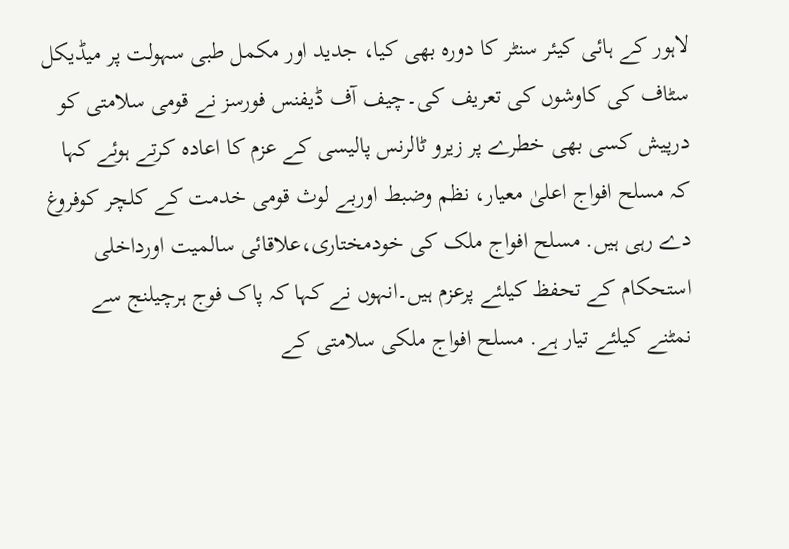لاہور کے ہائی کیئر سنٹر کا دورہ بھی کیا، جدید اور مکمل طبی سہولت پر میڈیکل سٹاف کی کاوشوں کی تعریف کی۔چیف آف ڈیفنس فورسز نے قومی سلامتی کو درپیش کسی بھی خطرے پر زیرو ٹالرنس پالیسی کے عزم کا اعادہ کرتے ہوئے کہا کہ مسلح افواج اعلیٰ معیار، نظم وضبط اوربے لوث قومی خدمت کے کلچر کوفروغ دے رہی ہیں. مسلح افواج ملک کی خودمختاری،علاقائی سالمیت اورداخلی استحکام کے تحفظ کیلئے پرعزم ہیں۔انہوں نے کہا کہ پاک فوج ہرچیلنج سے نمٹنے کیلئے تیار ہے. مسلح افواج ملکی سلامتی کے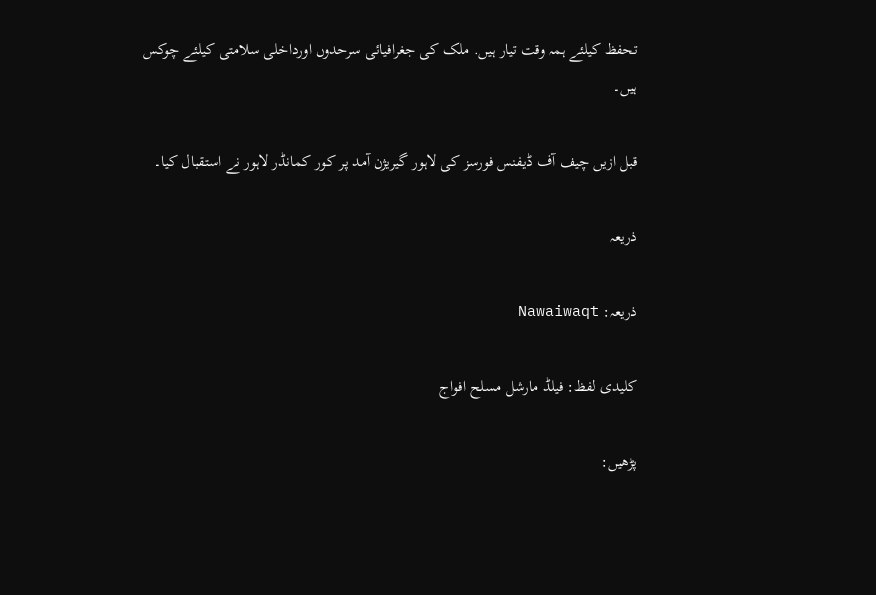تحفظ کیلئے ہمہ وقت تیار ہیں. ملک کی جغرافیائی سرحدوں اورداخلی سلامتی کیلئے چوکس ہیں۔

قبل ازیں چیف آف ڈیفنس فورسز کی لاہور گیریژن آمد پر کور کمانڈر لاہور نے استقبال کیا۔

ذریعہ

ذریعہ: Nawaiwaqt

کلیدی لفظ: فیلڈ مارشل مسلح افواج

پڑھیں: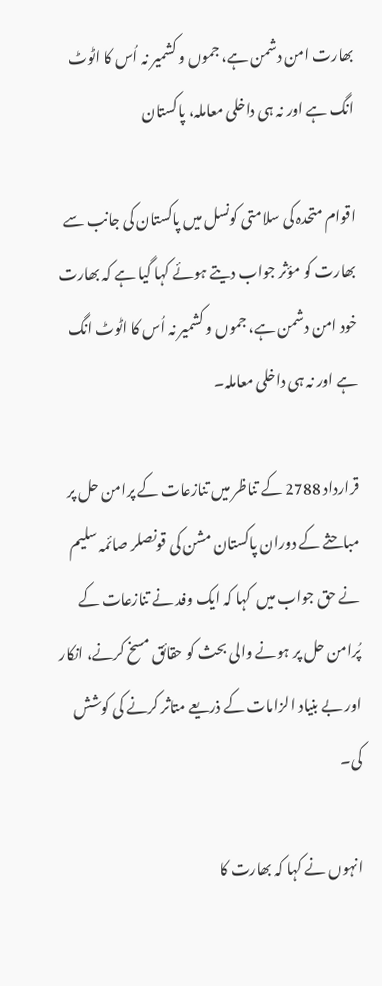بھارت امن دشمن ہے، جموں و کشمیر نہ اُس کا اٹوٹ انگ ہے اور نہ ہی داخلی معاملہ، پاکستان

اقوام متحدہ کی سلامتی کونسل میں پاکستان کی جانب سے بھارت کو مؤثر جواب دیتے ہوئے کہا گیا ہے کہ بھارت خود امن دشمن ہے، جموں و کشمیر نہ اُس کا اٹوٹ انگ ہے اور نہ ہی داخلی معاملہ۔

قرارداد 2788 کے تناظر میں تنازعات کے پرامن حل پر مباحثے کے دوران پاکستان مشن کی قونصلر صائمہ سلیم نے حق جواب میں  کہا کہ ایک وفد نے تنازعات کے پُرامن حل پر ہونے والی بحث کو حقائق مسخ کرنے، انکار اور بے بنیاد الزامات کے ذریعے متاثر کرنے کی کوشش کی۔

انہوں نے کہا کہ بھارت کا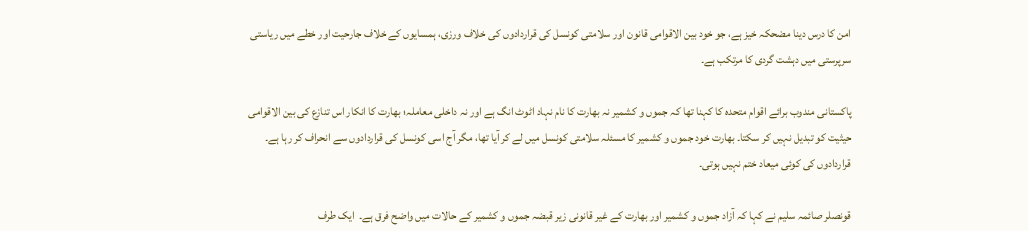امن کا درس دینا مضحکہ خیز ہے، جو خود بین الاقوامی قانون اور سلامتی کونسل کی قراردادوں کی خلاف ورزی، ہمسایوں کے خلاف جارحیت اور خطے میں ریاستی سرپرستی میں دہشت گردی کا مرتکب ہے۔

پاکستانی مندوب برائے اقوام متحدہ کا کہنا تھا کہ جموں و کشمیر نہ بھارت کا نام نہاد اٹوٹ انگ ہے اور نہ داخلی معاملہ؛ بھارت کا انکار اس تنازع کی بین الاقوامی حیثیت کو تبدیل نہیں کر سکتا۔ بھارت خود جموں و کشمیر کا مسئلہ سلامتی کونسل میں لے کر آیا تھا، مگر آج اسی کونسل کی قراردادوں سے انحراف کر رہا ہے۔ قراردادوں کی کوئی میعاد ختم نہیں ہوتی۔

قونصلر صائمہ سلیم نے کہا کہ آزاد جموں و کشمیر اور بھارت کے غیر قانونی زیر قبضہ جموں و کشمیر کے حالات میں واضح فرق ہے۔  ایک طرف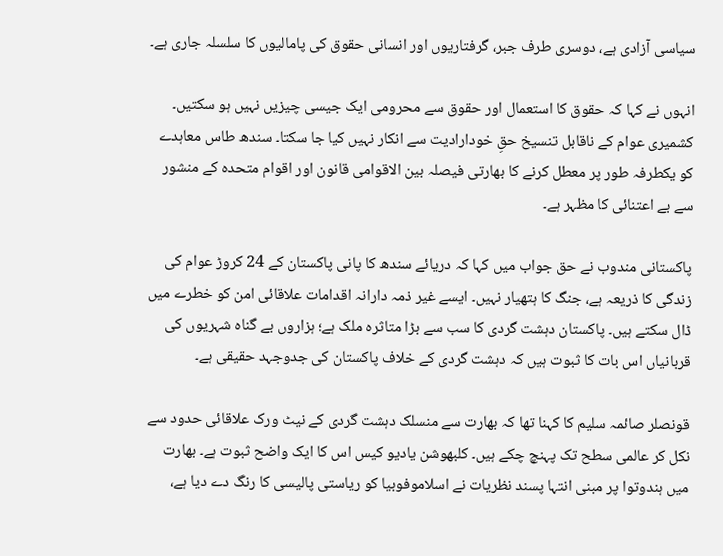سیاسی آزادی ہے، دوسری طرف جبر، گرفتاریوں اور انسانی حقوق کی پامالیوں کا سلسلہ جاری ہے۔

انہوں نے کہا کہ حقوق کا استعمال اور حقوق سے محرومی ایک جیسی چیزیں نہیں ہو سکتیں۔ کشمیری عوام کے ناقابل تنسیخ حقِ خودارادیت سے انکار نہیں کیا جا سکتا۔ سندھ طاس معاہدے کو یکطرفہ طور پر معطل کرنے کا بھارتی فیصلہ بین الاقوامی قانون اور اقوام متحدہ کے منشور سے بے اعتنائی کا مظہر ہے۔

پاکستانی مندوب نے حق جواب میں کہا کہ دریائے سندھ کا پانی پاکستان کے 24 کروڑ عوام کی زندگی کا ذریعہ ہے، جنگ کا ہتھیار نہیں۔ ایسے غیر ذمہ دارانہ اقدامات علاقائی امن کو خطرے میں ڈال سکتے ہیں۔ پاکستان دہشت گردی کا سب سے بڑا متاثرہ ملک ہے؛ ہزاروں بے گناہ شہریوں کی قربانیاں اس بات کا ثبوت ہیں کہ دہشت گردی کے خلاف پاکستان کی جدوجہد حقیقی ہے۔

قونصلر صائمہ سلیم کا کہنا تھا کہ بھارت سے منسلک دہشت گردی کے نیٹ ورک علاقائی حدود سے نکل کر عالمی سطح تک پہنچ چکے ہیں۔ کلبھوشن یادیو کیس اس کا ایک واضح ثبوت ہے۔ بھارت میں ہندوتوا پر مبنی انتہا پسند نظریات نے اسلاموفوبیا کو ریاستی پالیسی کا رنگ دے دیا ہے،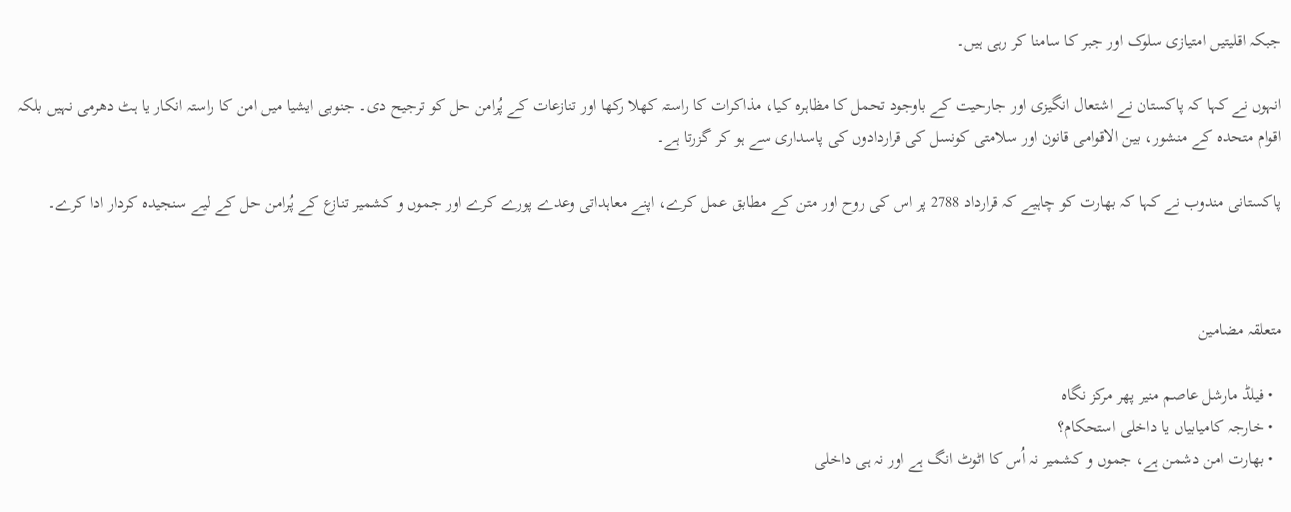جبکہ اقلیتیں امتیازی سلوک اور جبر کا سامنا کر رہی ہیں۔

انہوں نے کہا کہ پاکستان نے اشتعال انگیزی اور جارحیت کے باوجود تحمل کا مظاہرہ کیا، مذاکرات کا راستہ کھلا رکھا اور تنازعات کے پُرامن حل کو ترجیح دی۔ جنوبی ایشیا میں امن کا راستہ انکار یا ہٹ دھرمی نہیں بلکہ اقوام متحدہ کے منشور، بین الاقوامی قانون اور سلامتی کونسل کی قراردادوں کی پاسداری سے ہو کر گزرتا ہے۔

پاکستانی مندوب نے کہا کہ بھارت کو چاہیے کہ قرارداد 2788 پر اس کی روح اور متن کے مطابق عمل کرے، اپنے معاہداتی وعدے پورے کرے اور جموں و کشمیر تنازع کے پُرامن حل کے لیے سنجیدہ کردار ادا کرے۔



متعلقہ مضامین

  • فیلڈ مارشل عاصم منیر پھر مرکز نگاہ
  • خارجہ کامیابیاں یا داخلی استحکام؟
  • بھارت امن دشمن ہے، جموں و کشمیر نہ اُس کا اٹوٹ انگ ہے اور نہ ہی داخلی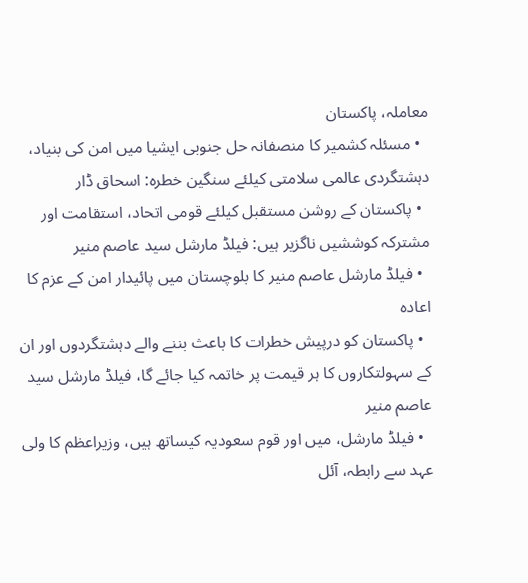معاملہ، پاکستان
  • مسئلہ کشمیر کا منصفانہ حل جنوبی ایشیا میں امن کی بنیاد، دہشتگردی عالمی سلامتی کیلئے سنگین خطرہ: اسحاق ڈار
  • پاکستان کے روشن مستقبل کیلئے قومی اتحاد، استقامت اور مشترکہ کوششیں ناگزیر ہیں: فیلڈ مارشل سید عاصم منیر
  • فیلڈ مارشل عاصم منیر کا بلوچستان میں پائیدار امن کے عزم کا اعادہ
  • پاکستان کو درپیش خطرات کا باعث بننے والے دہشتگردوں اور ان کے سہولتکاروں کا ہر قیمت پر خاتمہ کیا جائے گا، فیلڈ مارشل سید عاصم منیر
  • فیلڈ مارشل، میں اور قوم سعودیہ کیساتھ ہیں، وزیراعظم کا ولی عہد سے رابطہ، آئل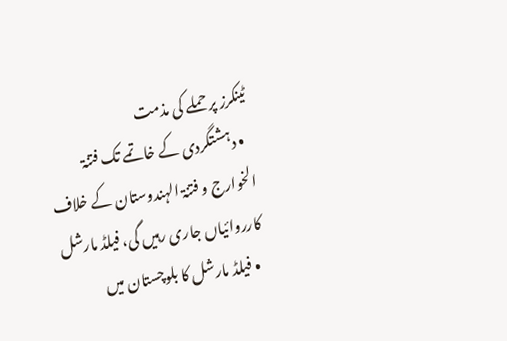ٹینکرز پر حملے کی مذمت
  • دہشتگردی کے خاتمے تک فتنۃ الخوارج و فتنۃ الہندوستان کے خلاف کارروائیاں جاری رہیں گی، فیلڈ مارشل
  • فیلڈ مارشل کا بلوچستان میں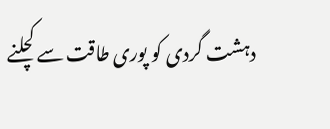دہشت گردی کو پوری طاقت سے کچلنے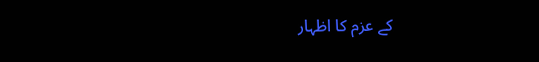کے عزم کا اظہار